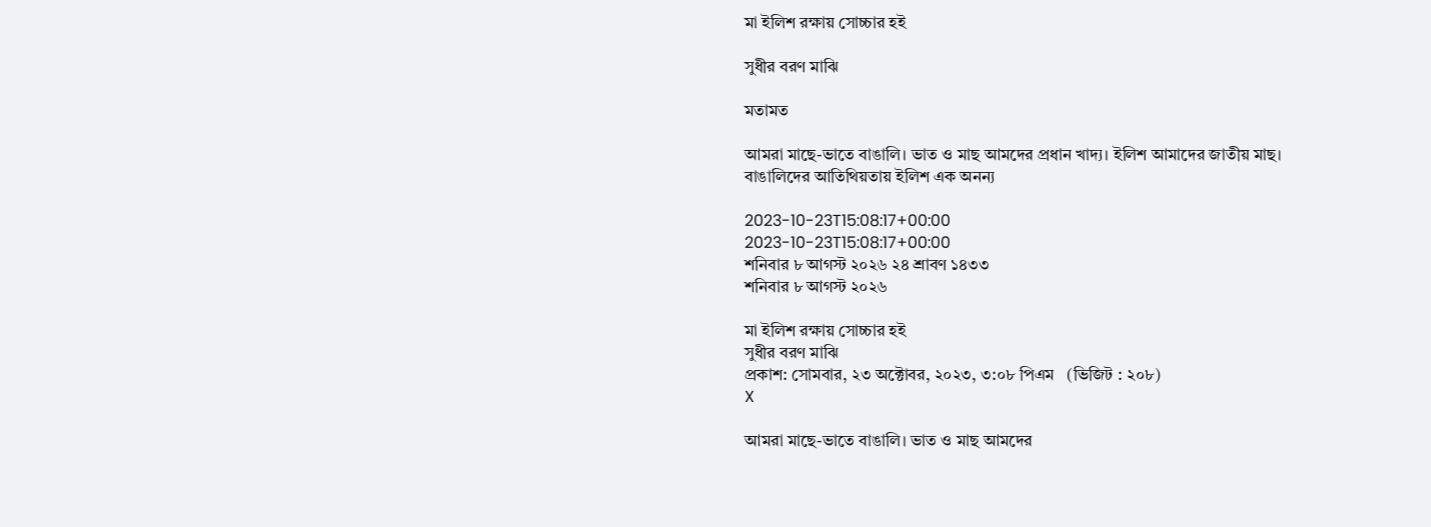মা ইলিশ রক্ষায় সোচ্চার হই

সুধীর বরণ মাঝি

মতামত

আমরা মাছে-ভাতে বাঙালি। ভাত ও মাছ আমদের প্রধান খাদ্য। ইলিশ আমাদের জাতীয় মাছ। বাঙালিদের আতিথিয়তায় ইলিশ এক অনন্য

2023-10-23T15:08:17+00:00
2023-10-23T15:08:17+00:00
শনিবার ৮ আগস্ট ২০২৬ ২৪ শ্রাবণ ১৪৩৩
শনিবার ৮ আগস্ট ২০২৬

মা ইলিশ রক্ষায় সোচ্চার হই
সুধীর বরণ মাঝি
প্রকাশ: সোমবার, ২৩ অক্টোবর, ২০২৩, ৩:০৮ পিএম   (ভিজিট : ২০৮)
X

আমরা মাছে-ভাতে বাঙালি। ভাত ও মাছ আমদের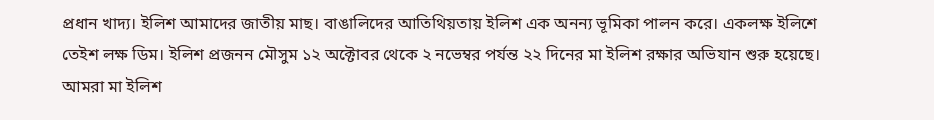প্রধান খাদ্য। ইলিশ আমাদের জাতীয় মাছ। বাঙালিদের আতিথিয়তায় ইলিশ এক অনন্য ভূমিকা পালন করে। একলক্ষ ইলিশে তেইশ লক্ষ ডিম। ইলিশ প্রজনন মৌসুম ১২ অক্টোবর থেকে ২ নভেম্বর পর্যন্ত ২২ দিনের মা ইলিশ রক্ষার অভিযান শুরু হয়েছে। আমরা মা ইলিশ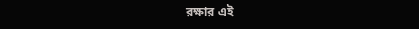রক্ষার এই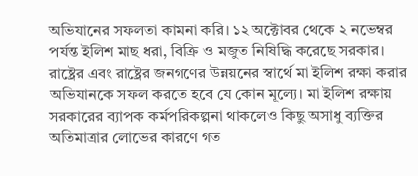অভিযানের সফলতা কামনা করি। ১২ অক্টোবর থেকে ২ নভেম্বর পর্যন্ত ইলিশ মাছ ধরা, বিক্রি ও মজুত নিষিদ্ধি করেছে সরকার। রাষ্ট্রের এবং রাষ্ট্রের জনগণের উন্নয়নের স্বার্থে মা ইলিশ রক্ষা করার অভিযানকে সফল করতে হবে যে কোন মূল্যে। মা ইলিশ রক্ষায় সরকারের ব্যাপক কর্মপরিকল্পনা থাকলেও কিছু অসাধু ব্যক্তির অতিমাত্রার লোভের কারণে গত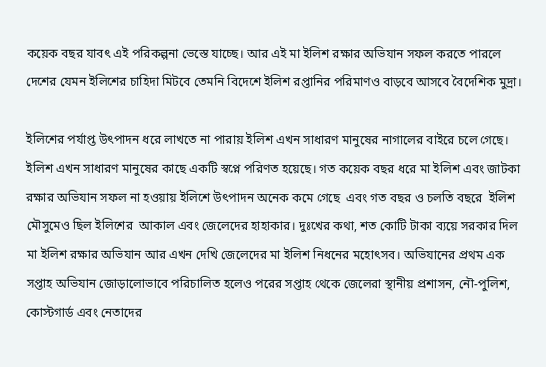কয়েক বছর যাবৎ এই পরিকল্পনা ভেস্তে যাচ্ছে। আর এই মা ইলিশ রক্ষার অভিযান সফল করতে পারলে দেশের যেমন ইলিশের চাহিদা মিটবে তেমনি বিদেশে ইলিশ রপ্তানির পরিমাণও বাড়বে আসবে বৈদেশিক মুদ্রা।

ইলিশের পর্যাপ্ত উৎপাদন ধরে লাখতে না পারায় ইলিশ এখন সাধারণ মানুষের নাগালের বাইরে চলে গেছে। ইলিশ এখন সাধারণ মানুষের কাছে একটি স্বপ্নে পরিণত হয়েছে। গত কয়েক বছর ধরে মা ইলিশ এবং জাটকা রক্ষার অভিযান সফল না হওয়ায় ইলিশে উৎপাদন অনেক কমে গেছে  এবং গত বছর ও চলতি বছরে  ইলিশ মৌসুমেও ছিল ইলিশের  আকাল এবং জেলেদের হাহাকার। দুঃখের কথা, শত কোটি টাকা ব্যয়ে সরকার দিল মা ইলিশ রক্ষার অভিযান আর এখন দেখি জেলেদের মা ইলিশ নিধনের মহোৎসব। অভিযানের প্রথম এক সপ্তাহ অভিযান জোড়ালোভাবে পরিচালিত হলেও পরের সপ্তাহ থেকে জেলেরা স্থানীয় প্রশাসন, নৌ-পুলিশ, কোস্টগার্ড এবং নেতাদের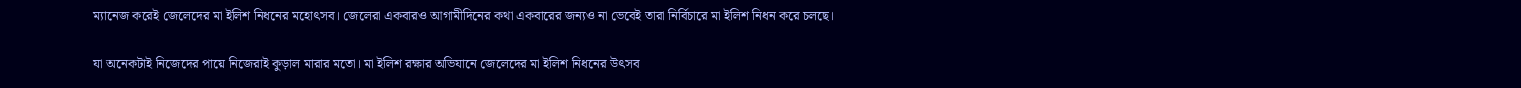ম্যানেজ করেই জেলেদের মা ইলিশ নিধনের মহোৎসব। জেলেরা একবারও আগামীদিনের কথা একবারের জন্যও না ভেবেই তারা নির্বিচারে মা ইলিশ নিধন করে চলছে।

যা অনেকটাই নিজেদের পায়ে নিজেরাই কুড়াল মারার মতো। মা ইলিশ রক্ষার অভিযানে জেলেদের মা ইলিশ নিধনের উৎসব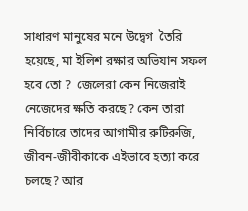সাধারণ মানুষের মনে উদ্বেগ  তৈরি হয়েছে, মা ইলিশ রক্ষার অভিযান সফল  হবে তো ?  জেলেরা কেন নিজেরাই নেজেদের ক্ষতি করছে? কেন তারা নির্বিচারে তাদের আগামীর রুটিরুজি, জীবন-জীবীকাকে এইভাবে হত্যা করে চলছে? আর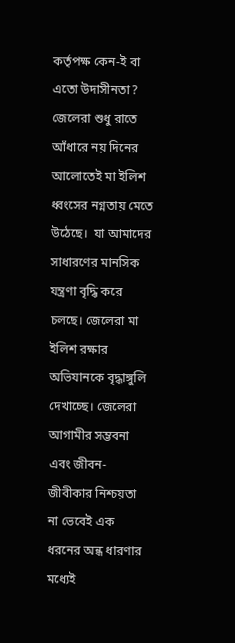কর্তৃপক্ষ কেন-ই বা এতো উদাসীনতা? জেলেরা শুধু রাতে আঁধারে নয় দিনের আলোতেই মা ইলিশ ধ্বংসের নগ্নতায় মেতে উঠেছে।  যা আমাদের সাধারণের মানসিক যন্ত্রণা বৃদ্ধি করে চলছে। জেলেরা মা ইলিশ রক্ষার অভিযানকে বৃদ্ধাঙ্গুলি দেখাচ্ছে। জেলেরা আগামীর সম্ভবনা এবং জীবন-জীবীকার নিশ্চয়তা না ভেবেই এক ধরনের অন্ধ ধারণার মধ্যেই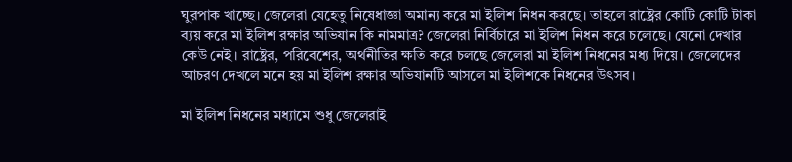ঘুরপাক খাচ্ছে। জেলেরা যেহেতু নিষেধাজ্ঞা অমান্য করে মা ইলিশ নিধন করছে। তাহলে রাষ্ট্রের কোটি কোটি টাকা ব্যয় করে মা ইলিশ রক্ষার অভিযান কি নামমাত্র? জেলেরা নির্বিচারে মা ইলিশ নিধন করে চলেছে। যেনো দেখার কেউ নেই। রাষ্ট্রের, পরিবেশের, অর্থনীতির ক্ষতি করে চলছে জেলেরা মা ইলিশ নিধনের মধ্য দিয়ে। জেলেদের আচরণ দেখলে মনে হয় মা ইলিশ রক্ষার অভিযানটি আসলে মা ইলিশকে নিধনের উৎসব।

মা ইলিশ নিধনের মধ্যামে শুধু জেলেরাই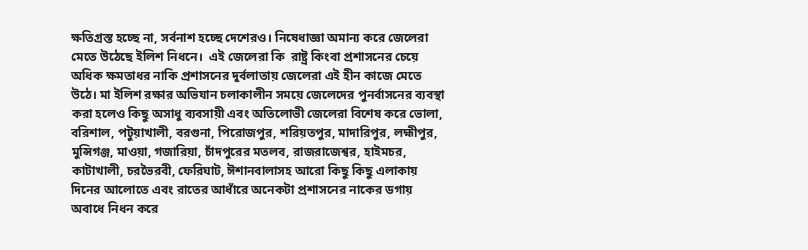ক্ষতিগ্রস্ত হচ্ছে না, সর্বনাশ হচ্ছে দেশেরও। নিষেধাজ্ঞা অমান্য করে জেলেরা মেতে উঠেছে ইলিশ নিধনে।  এই জেলেরা কি  রাষ্ট্র কিংবা প্রশাসনের চেয়ে অধিক ক্ষমতাধর নাকি প্রশাসনের দুর্বলাতায় জেলেরা এই হীন কাজে মেতে উঠে। মা ইলিশ রক্ষার অভিযান চলাকালীন সময়ে জেলেদের পুনর্বাসনের ব্যবস্থা করা হলেও কিছু অসাধু ব্যবসায়ী এবং অতিলোভী জেলেরা বিশেষ করে ভোলা, বরিশাল, পটুয়াখালী, বরগুনা, পিরোজপুর, শরিয়তপুর, মাদারিপুর, লহ্মীপুর, মুন্সিগঞ্জ, মাওয়া, গজারিয়া, চাঁদপুরের মতলব, রাজরাজেশ্বর, হাইমচর, কাটাখালী, চরভৈরবী, ফেরিঘাট, ঈশানবালাসহ আরো কিছু কিছু এলাকায় দিনের আলোতে এবং রাতের আধাঁরে অনেকটা প্রশাসনের নাকের ডগায় অবাধে নিধন করে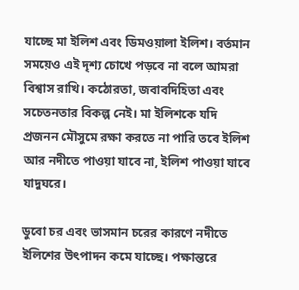যাচ্ছে মা ইলিশ এবং ডিমওয়ালা ইলিশ। বর্তমান সময়েও এই দৃশ্য চোখে পড়বে না বলে আমরা বিশ্বাস রাখি। কঠোরতা, জবাবদিহিতা এবং সচেতনতার বিকল্প নেই। মা ইলিশকে যদি প্রজনন মৌসুমে রক্ষা করতে না পারি তবে ইলিশ আর নদীতে পাওয়া যাবে না, ইলিশ পাওয়া যাবে যাদুঘরে।

ডুবো চর এবং ভাসমান চরের কারণে নদীতে ইলিশের উৎপাদন কমে যাচ্ছে। পক্ষান্তরে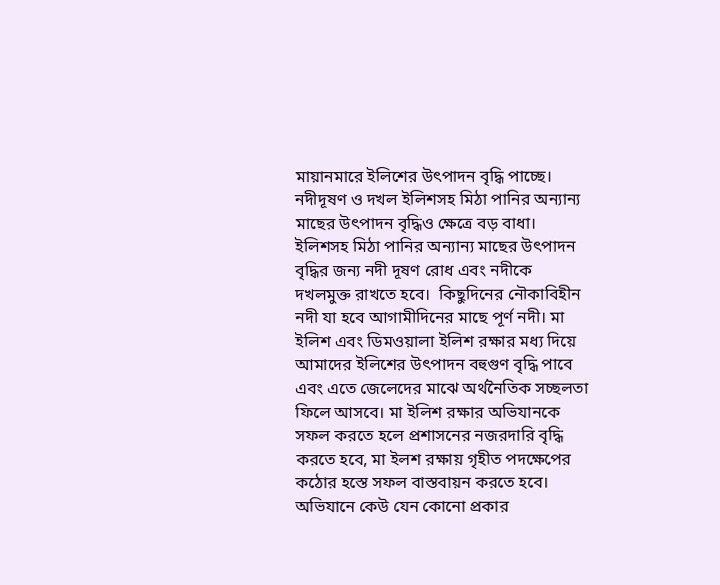মায়ানমারে ইলিশের উৎপাদন বৃদ্ধি পাচ্ছে। নদীদূষণ ও দখল ইলিশসহ মিঠা পানির অন্যান্য মাছের উৎপাদন বৃদ্ধিও ক্ষেত্রে বড় বাধা। ইলিশসহ মিঠা পানির অন্যান্য মাছের উৎপাদন বৃদ্ধির জন্য নদী দূষণ রোধ এবং নদীকে দখলমুক্ত রাখতে হবে।  কিছুদিনের নৌকাবিহীন নদী যা হবে আগামীদিনের মাছে পূর্ণ নদী। মা ইলিশ এবং ডিমওয়ালা ইলিশ রক্ষার মধ্য দিয়ে আমাদের ইলিশের উৎপাদন বহুগুণ বৃদ্ধি পাবে এবং এতে জেলেদের মাঝে অর্থনৈতিক সচ্ছলতা ফিলে আসবে। মা ইলিশ রক্ষার অভিযানকে সফল করতে হলে প্রশাসনের নজরদারি বৃদ্ধি করতে হবে, মা ইলশ রক্ষায় গৃহীত পদক্ষেপের কঠোর হস্তে সফল বাস্তবায়ন করতে হবে। অভিযানে কেউ যেন কোনো প্রকার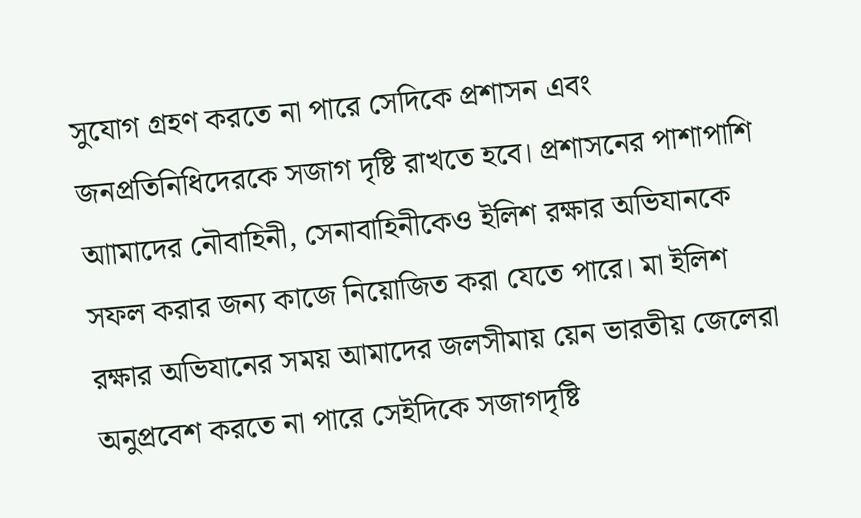সুযোগ গ্রহণ করতে না পারে সেদিকে প্রশাসন এবং জনপ্রতিনিধিদেরকে সজাগ দৃষ্টি রাখতে হবে। প্রশাসনের পাশাপাশি আামাদের নৌবাহিনী, সেনাবাহিনীকেও ইলিশ রক্ষার অভিযানকে সফল করার জন্য কাজে নিয়োজিত করা যেতে পারে। মা ইলিশ রক্ষার অভিযানের সময় আমাদের জলসীমায় য়েন ভারতীয় জেলেরা অনুপ্রবেশ করতে না পারে সেইদিকে সজাগদৃষ্টি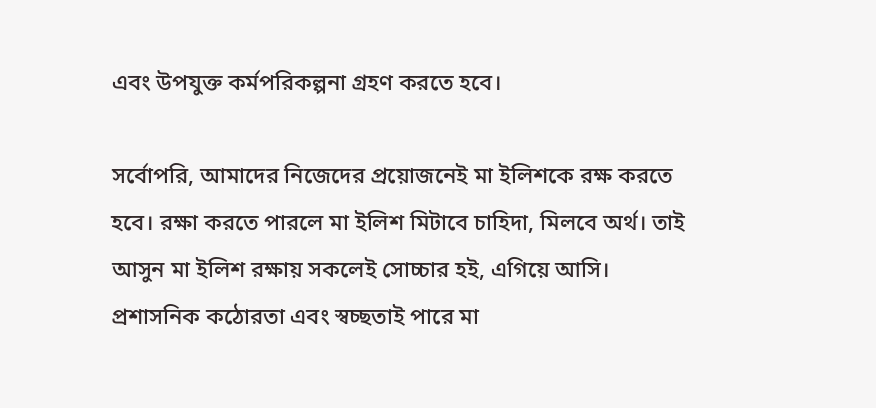এবং উপযুক্ত কর্মপরিকল্পনা গ্রহণ করতে হবে।

সর্বোপরি, আমাদের নিজেদের প্রয়োজনেই মা ইলিশকে রক্ষ করতে হবে। রক্ষা করতে পারলে মা ইলিশ মিটাবে চাহিদা, মিলবে অর্থ। তাই আসুন মা ইলিশ রক্ষায় সকলেই সোচ্চার হই, এগিয়ে আসি। প্রশাসনিক কঠোরতা এবং স্বচ্ছতাই পারে মা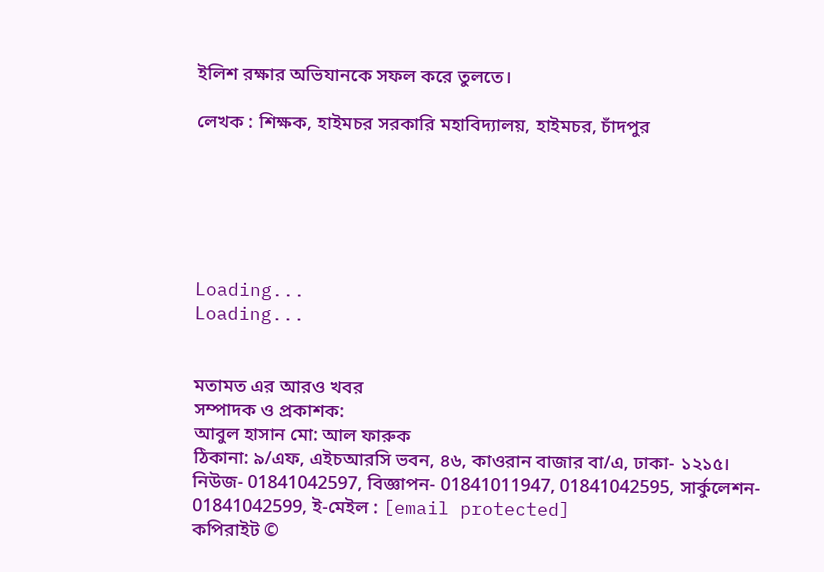ইলিশ রক্ষার অভিযানকে সফল করে তুলতে।

লেখক : শিক্ষক, হাইমচর সরকারি মহাবিদ্যালয়, হাইমচর, চাঁদপুর






Loading...
Loading...


মতামত এর আরও খবর
সম্পাদক ও প্রকাশক:
আবুল হাসান মো: আল ফারুক
ঠিকানা: ৯/এফ, এইচআরসি ভবন, ৪৬, কাওরান বাজার বা/এ, ঢাকা- ১২১৫।
নিউজ- 01841042597, বিজ্ঞাপন- 01841011947, 01841042595, সার্কুলেশন- 01841042599, ই-মেইল : [email protected]
কপিরাইট ©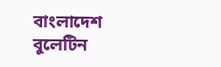বাংলাদেশ বুলেটিন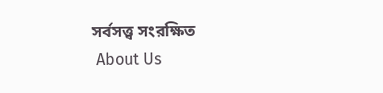সর্বসত্ত্ব সংরক্ষিত
 About Us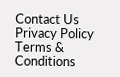Contact Us    Privacy Policy    Terms & Conditions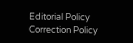Editorial Policy    Correction Policy